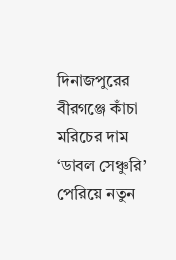দিনাজপুরের বীরগঞ্জে কাঁচা মরিচের দাম ‘ডাবল সেঞ্চুরি’ পেরিয়ে নতুন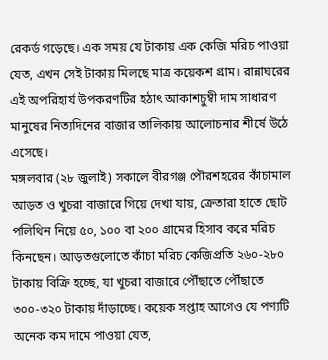রেকর্ড গড়েছে। এক সময় যে টাকায় এক কেজি মরিচ পাওয়া যেত, এখন সেই টাকায় মিলছে মাত্র কয়েকশ গ্রাম। রান্নাঘরের এই অপরিহার্য উপকরণটির হঠাৎ আকাশচুম্বী দাম সাধারণ মানুষের নিত্যদিনের বাজার তালিকায় আলোচনার শীর্ষে উঠে এসেছে।
মঙ্গলবার (২৮ জুলাই) সকালে বীরগঞ্জ পৌরশহরের কাঁচামাল আড়ত ও খুচরা বাজারে গিয়ে দেখা যায়, ক্রেতারা হাতে ছোট পলিথিন নিয়ে ৫০, ১০০ বা ২০০ গ্রামের হিসাব করে মরিচ কিনছেন। আড়তগুলোতে কাঁচা মরিচ কেজিপ্রতি ২৬০-২৮০ টাকায় বিক্রি হচ্ছে, যা খুচরা বাজারে পৌঁছাতে পৌঁছাতে ৩০০-৩২০ টাকায় দাঁড়াচ্ছে। কয়েক সপ্তাহ আগেও যে পণ্যটি অনেক কম দামে পাওয়া যেত,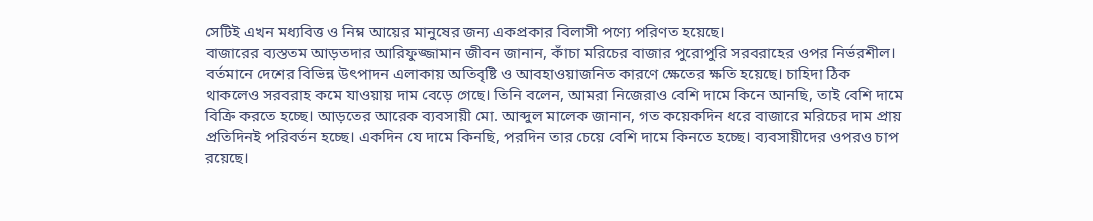সেটিই এখন মধ্যবিত্ত ও নিম্ন আয়ের মানুষের জন্য একপ্রকার বিলাসী পণ্যে পরিণত হয়েছে।
বাজারের ব্যস্ততম আড়তদার আরিফুজ্জামান জীবন জানান, কাঁচা মরিচের বাজার পুরোপুরি সরবরাহের ওপর নির্ভরশীল। বর্তমানে দেশের বিভিন্ন উৎপাদন এলাকায় অতিবৃষ্টি ও আবহাওয়াজনিত কারণে ক্ষেতের ক্ষতি হয়েছে। চাহিদা ঠিক থাকলেও সরবরাহ কমে যাওয়ায় দাম বেড়ে গেছে। তিনি বলেন, আমরা নিজেরাও বেশি দামে কিনে আনছি, তাই বেশি দামে বিক্রি করতে হচ্ছে। আড়তের আরেক ব্যবসায়ী মো. আব্দুল মালেক জানান, গত কয়েকদিন ধরে বাজারে মরিচের দাম প্রায় প্রতিদিনই পরিবর্তন হচ্ছে। একদিন যে দামে কিনছি, পরদিন তার চেয়ে বেশি দামে কিনতে হচ্ছে। ব্যবসায়ীদের ওপরও চাপ রয়েছে।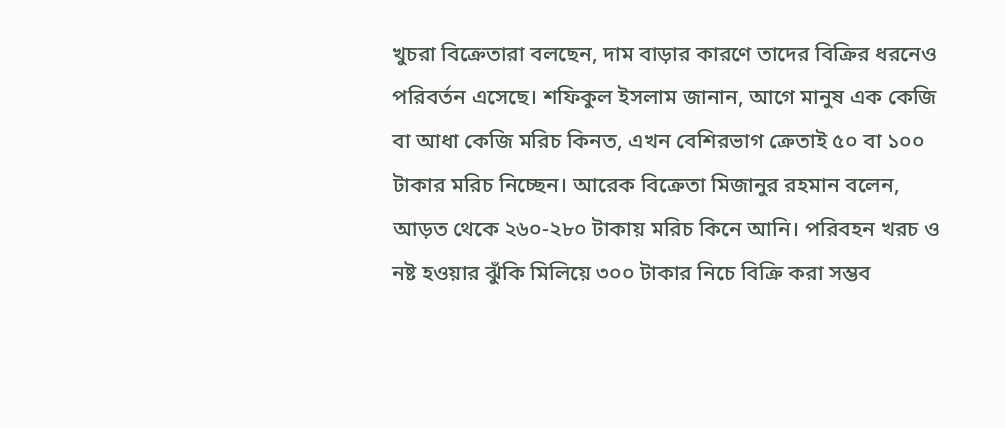খুচরা বিক্রেতারা বলছেন, দাম বাড়ার কারণে তাদের বিক্রির ধরনেও পরিবর্তন এসেছে। শফিকুল ইসলাম জানান, আগে মানুষ এক কেজি বা আধা কেজি মরিচ কিনত, এখন বেশিরভাগ ক্রেতাই ৫০ বা ১০০ টাকার মরিচ নিচ্ছেন। আরেক বিক্রেতা মিজানুর রহমান বলেন, আড়ত থেকে ২৬০-২৮০ টাকায় মরিচ কিনে আনি। পরিবহন খরচ ও নষ্ট হওয়ার ঝুঁকি মিলিয়ে ৩০০ টাকার নিচে বিক্রি করা সম্ভব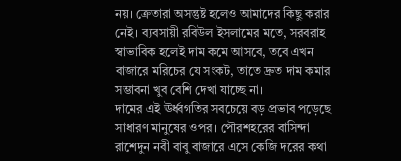নয়। ক্রেতারা অসন্তুষ্ট হলেও আমাদের কিছু করার নেই। ব্যবসায়ী রবিউল ইসলামের মতে, সরবরাহ স্বাভাবিক হলেই দাম কমে আসবে, তবে এখন বাজারে মরিচের যে সংকট, তাতে দ্রুত দাম কমার সম্ভাবনা খুব বেশি দেখা যাচ্ছে না।
দামের এই ঊর্ধ্বগতির সবচেয়ে বড় প্রভাব পড়েছে সাধারণ মানুষের ওপর। পৌরশহরের বাসিন্দা রাশেদুন নবী বাবু বাজারে এসে কেজি দরের কথা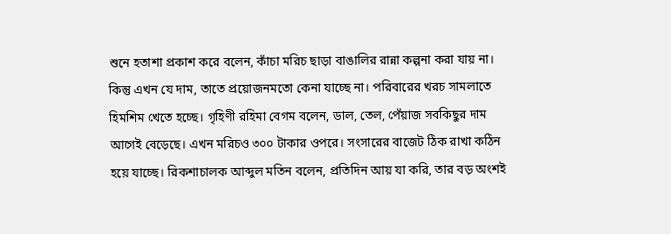শুনে হতাশা প্রকাশ করে বলেন, কাঁচা মরিচ ছাড়া বাঙালির রান্না কল্পনা করা যায় না। কিন্তু এখন যে দাম, তাতে প্রয়োজনমতো কেনা যাচ্ছে না। পরিবারের খরচ সামলাতে হিমশিম খেতে হচ্ছে। গৃহিণী রহিমা বেগম বলেন, ডাল, তেল, পেঁয়াজ সবকিছুর দাম আগেই বেড়েছে। এখন মরিচও ৩০০ টাকার ওপরে। সংসারের বাজেট ঠিক রাখা কঠিন হয়ে যাচ্ছে। রিকশাচালক আব্দুল মতিন বলেন, প্রতিদিন আয় যা করি, তার বড় অংশই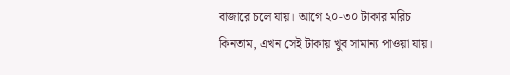বাজারে চলে যায়। আগে ২০-৩০ টাকার মরিচ কিনতাম, এখন সেই টাকায় খুব সামান্য পাওয়া যায়।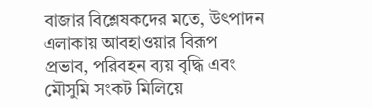বাজার বিশ্লেষকদের মতে, উৎপাদন এলাকায় আবহাওয়ার বিরূপ প্রভাব, পরিবহন ব্যয় বৃদ্ধি এবং মৌসুমি সংকট মিলিয়ে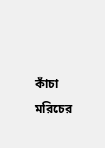কাঁচা মরিচের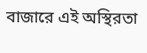বাজারে এই অস্থিরতা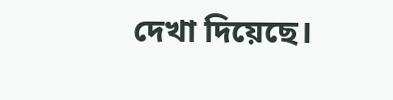দেখা দিয়েছে।